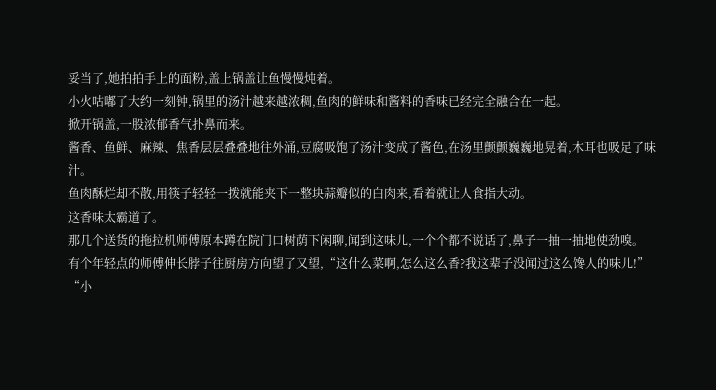妥当了,她拍拍手上的面粉,盖上锅盖让鱼慢慢炖着。
小火咕嘟了大约一刻钟,锅里的汤汁越来越浓稠,鱼肉的鲜味和酱料的香味已经完全融合在一起。
掀开锅盖,一股浓郁香气扑鼻而来。
酱香、鱼鲜、麻辣、焦香层层叠叠地往外涌,豆腐吸饱了汤汁变成了酱色,在汤里颤颤巍巍地晃着,木耳也吸足了味汁。
鱼肉酥烂却不散,用筷子轻轻一拨就能夹下一整块蒜瓣似的白肉来,看着就让人食指大动。
这香味太霸道了。
那几个送货的拖拉机师傅原本蹲在院门口树荫下闲聊,闻到这味儿,一个个都不说话了,鼻子一抽一抽地使劲嗅。
有个年轻点的师傅伸长脖子往厨房方向望了又望,“这什么菜啊,怎么这么香?我这辈子没闻过这么馋人的味儿!”
“小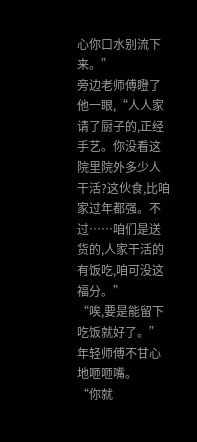心你口水别流下来。”
旁边老师傅瞪了他一眼,“人人家请了厨子的,正经手艺。你没看这院里院外多少人干活?这伙食,比咱家过年都强。不过……咱们是送货的,人家干活的有饭吃,咱可没这福分。”
“唉,要是能留下吃饭就好了。”
年轻师傅不甘心地咂咂嘴。
“你就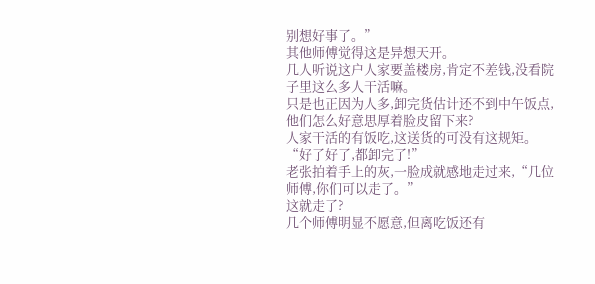别想好事了。”
其他师傅觉得这是异想天开。
几人听说这户人家要盖楼房,肯定不差钱,没看院子里这么多人干活嘛。
只是也正因为人多,卸完货估计还不到中午饭点,他们怎么好意思厚着脸皮留下来?
人家干活的有饭吃,这送货的可没有这规矩。
“好了好了,都卸完了!”
老张拍着手上的灰,一脸成就感地走过来,“几位师傅,你们可以走了。”
这就走了?
几个师傅明显不愿意,但离吃饭还有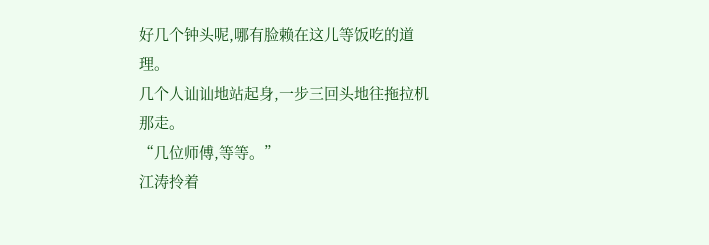好几个钟头呢,哪有脸赖在这儿等饭吃的道理。
几个人讪讪地站起身,一步三回头地往拖拉机那走。
“几位师傅,等等。”
江涛拎着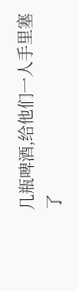几瓶啤酒,给他们一人手里塞了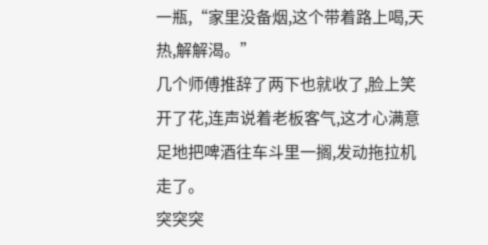一瓶,“家里没备烟,这个带着路上喝,天热,解解渴。”
几个师傅推辞了两下也就收了,脸上笑开了花,连声说着老板客气,这才心满意足地把啤酒往车斗里一搁,发动拖拉机走了。
突突突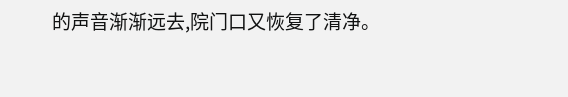的声音渐渐远去,院门口又恢复了清净。